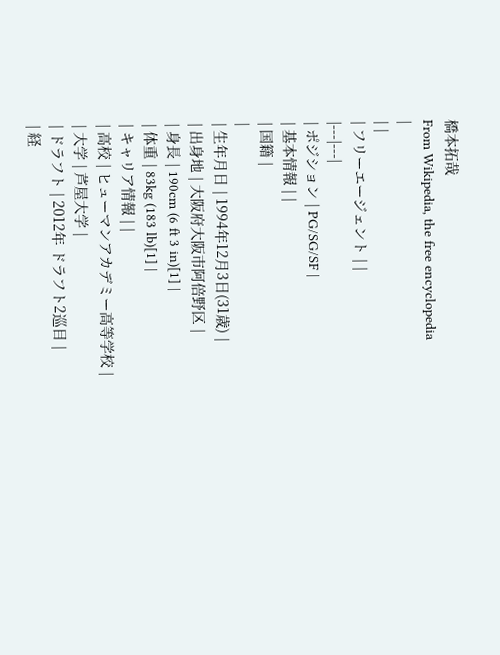橋本拓哉
From Wikipedia, the free encyclopedia
|
| |
| フリーエージェント | |
|---|---|
| ポジション | PG/SG/SF |
| 基本情報 | |
| 国籍 |
|
| 生年月日 | 1994年12月3日(31歳) |
| 出身地 | 大阪府大阪市阿倍野区 |
| 身長 | 190cm (6 ft 3 in)[1] |
| 体重 | 83kg (183 lb)[1] |
| キャリア情報 | |
| 高校 | ヒューマンアカデミー高等学校 |
| 大学 | 芦屋大学 |
| ドラフト | 2012年 ドラフト2巡目 |
| 経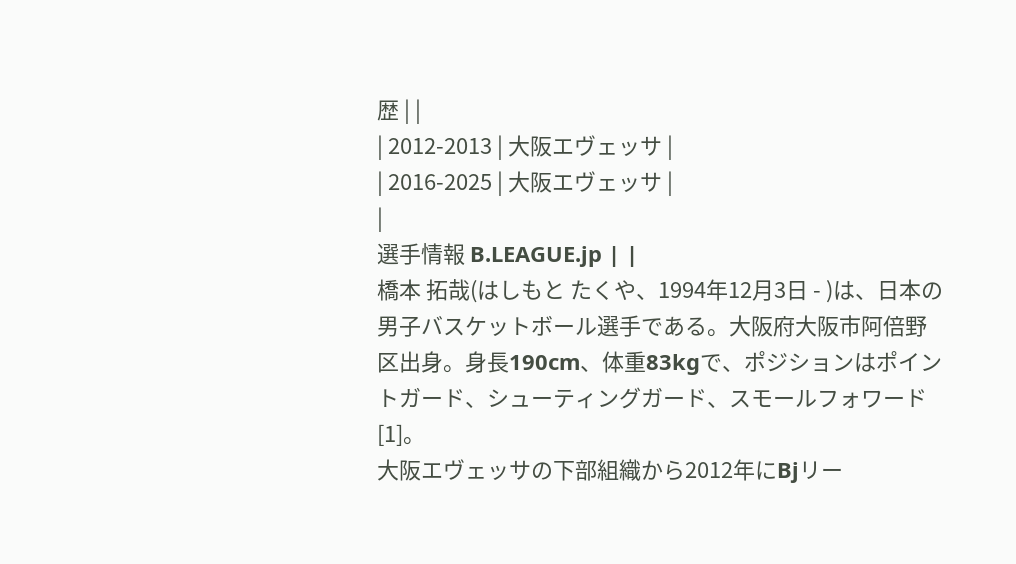歴 | |
| 2012-2013 | 大阪エヴェッサ |
| 2016-2025 | 大阪エヴェッサ |
|
選手情報 B.LEAGUE.jp | |
橋本 拓哉(はしもと たくや、1994年12月3日 - )は、日本の男子バスケットボール選手である。大阪府大阪市阿倍野区出身。身長190cm、体重83kgで、ポジションはポイントガード、シューティングガード、スモールフォワード[1]。
大阪エヴェッサの下部組織から2012年にBjリー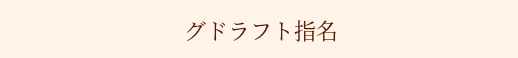グドラフト指名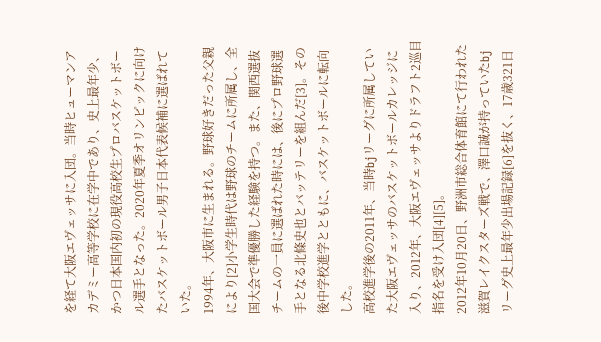を経て大阪エヴェッサに入団。当時ヒューマンアカデミー高等学校に在学中であり、史上最年少、かつ日本国内初の現役高校生プロバスケットボール選手となった。2020年夏季オリンピックに向けたバスケットボール男子日本代表候補に選ばれていた。
1994年、大阪市に生まれる。野球好きだった父親により[2]小学生時代は野球のチームに所属し、全国大会で準優勝した経験を持つ。また、関西選抜チームの一員に選ばれた時には、後にプロ野球選手となる北條史也とバッテリーを組んだ[3]。その後中学校進学とともに、バスケットボールに転向した。
高校進学後の2011年、当時bjリーグに所属していた大阪エヴェッサのバスケットボールカレッジに入り、2012年、大阪エヴェッサよりドラフト2巡目指名を受け入団[4][5]。
2012年10月20日、野洲市総合体育館にて行われた滋賀レイクスターズ戦で、澤口誠が持っていたbjリーグ史上最年少出場記録[6]を抜く、17歳321日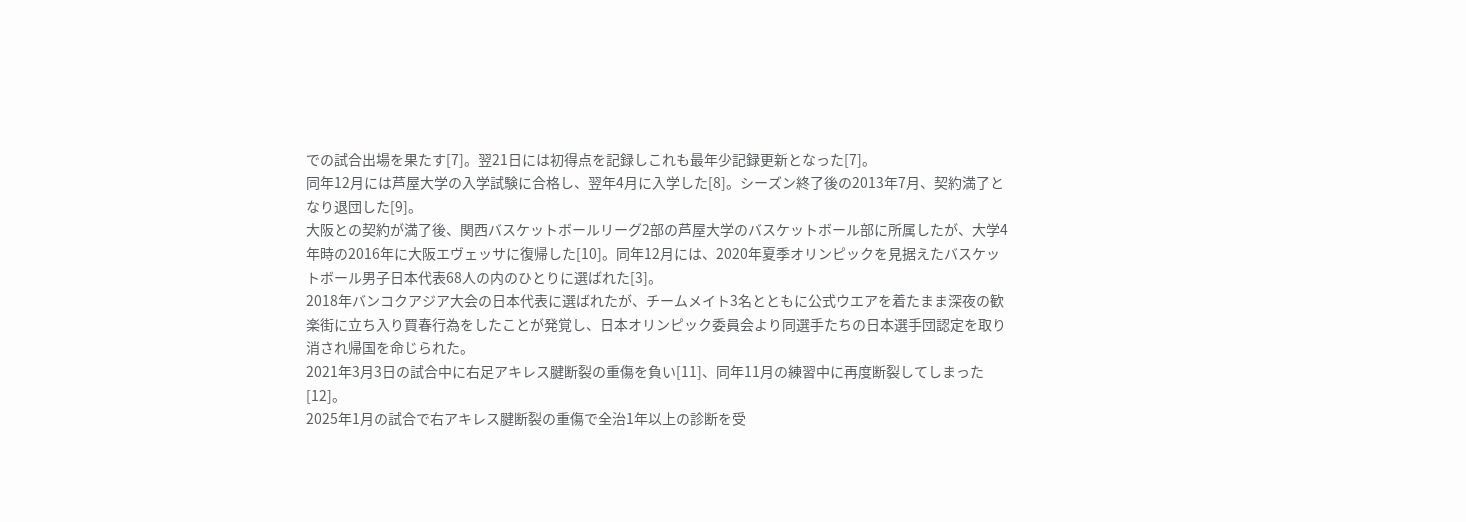での試合出場を果たす[7]。翌21日には初得点を記録しこれも最年少記録更新となった[7]。
同年12月には芦屋大学の入学試験に合格し、翌年4月に入学した[8]。シーズン終了後の2013年7月、契約満了となり退団した[9]。
大阪との契約が満了後、関西バスケットボールリーグ2部の芦屋大学のバスケットボール部に所属したが、大学4年時の2016年に大阪エヴェッサに復帰した[10]。同年12月には、2020年夏季オリンピックを見据えたバスケットボール男子日本代表68人の内のひとりに選ばれた[3]。
2018年バンコクアジア大会の日本代表に選ばれたが、チームメイト3名とともに公式ウエアを着たまま深夜の歓楽街に立ち入り買春行為をしたことが発覚し、日本オリンピック委員会より同選手たちの日本選手団認定を取り消され帰国を命じられた。
2021年3月3日の試合中に右足アキレス腱断裂の重傷を負い[11]、同年11月の練習中に再度断裂してしまった[12]。
2025年1月の試合で右アキレス腱断裂の重傷で全治1年以上の診断を受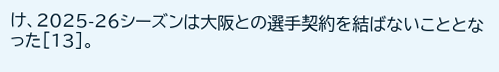け、2025-26シーズンは大阪との選手契約を結ばないこととなった[13]。